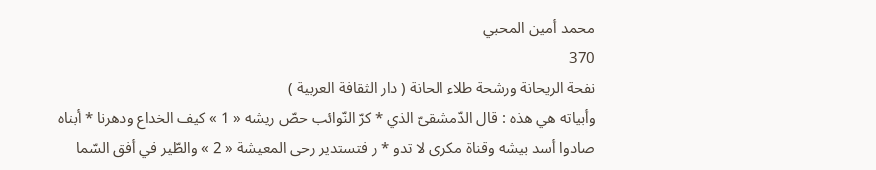محمد أمين المحبي
370
نفحة الريحانة ورشحة طلاء الحانة ( دار الثقافة العربية )
وأبياته هي هذه : قال الدّمشقىّ الذي * كرّ النّوائب حصّ ريشه « 1 » كيف الخداع ودهرنا * أبناه صادوا أسد بيشه وقناة مكرى لا تدو * ر فتستدير رحى المعيشة « 2 » والطّير في أفق السّما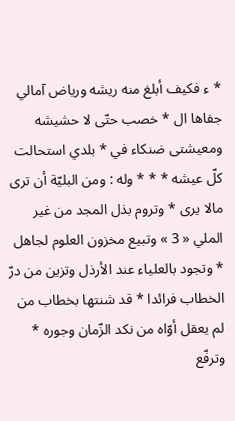* ء فكيف أبلغ منه ريشه ورياض آمالي جفاها ال * خصب حتّى لا حشيشه ومعيشتى ضنكاء في * بلدي استحالت كلّ عيشه * * * وله : ومن البليّة أن ترى مالا يرى * وتروم بذل المجد من غير الملي « 3 » وتبيع مخزون العلوم لجاهل * وتجود بالعلياء عند الأرذل وتزين من درّ الخطاب فرائدا * قد شنتها بخطاب من لم يعقل أوّاه من نكد الزّمان وجوره * وترفّع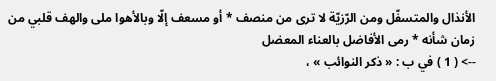الأنذال والمتسفّل ومن الرّزيّة لا ترى من منصف * أو مسعف إلّا وبالأهوا ملى والهف قلبي من زمان شأنه * رمى الأفاضل بالعناء المعضل
--> ( 1 ) في ب : « ذكر النوائب » ،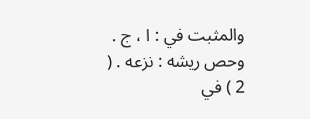والمثبت في : ا ، ج . وحص ريشه : نزعه . ( 2 ) في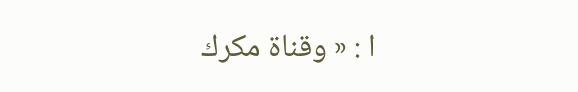ا : « وقناة مكرك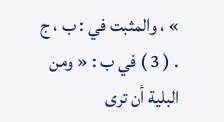» ، والمثبت في : ب ، ج . ( 3 ) في ب : « ومن البلية أن ترى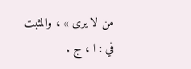من لا يرى » ، والمثبت في : ا ، ج .